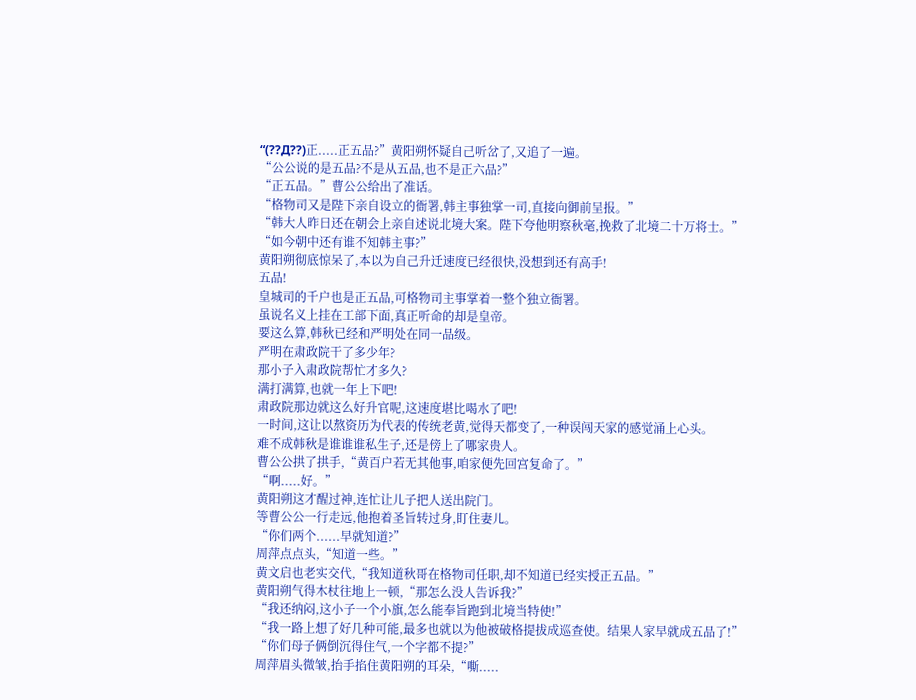“(??Д??)正.....正五品?”黄阳朔怀疑自己听岔了,又追了一遍。
“公公说的是五品?不是从五品,也不是正六品?”
“正五品。”曹公公给出了准话。
“格物司又是陛下亲自设立的衙署,韩主事独掌一司,直接向御前呈报。”
“韩大人昨日还在朝会上亲自述说北境大案。陛下夸他明察秋毫,挽救了北境二十万将士。”
“如今朝中还有谁不知韩主事?”
黄阳朔彻底惊呆了,本以为自己升迁速度已经很快,没想到还有高手!
五品!
皇城司的千户也是正五品,可格物司主事掌着一整个独立衙署。
虽说名义上挂在工部下面,真正听命的却是皇帝。
要这么算,韩秋已经和严明处在同一品级。
严明在肃政院干了多少年?
那小子入肃政院帮忙才多久?
满打满算,也就一年上下吧!
肃政院那边就这么好升官呢,这速度堪比喝水了吧!
一时间,这让以熬资历为代表的传统老黄,觉得天都变了,一种误闯天家的感觉涌上心头。
难不成韩秋是谁谁谁私生子,还是傍上了哪家贵人。
曹公公拱了拱手,“黄百户若无其他事,咱家便先回宫复命了。”
“啊.....好。”
黄阳朔这才醒过神,连忙让儿子把人送出院门。
等曹公公一行走远,他抱着圣旨转过身,盯住妻儿。
“你们两个......早就知道?”
周萍点点头,“知道一些。”
黄文启也老实交代,“我知道秋哥在格物司任职,却不知道已经实授正五品。”
黄阳朔气得木杖往地上一顿,“那怎么没人告诉我?”
“我还纳闷,这小子一个小旗,怎么能奉旨跑到北境当特使!”
“我一路上想了好几种可能,最多也就以为他被破格提拔成巡查使。结果人家早就成五品了!”
“你们母子俩倒沉得住气,一个字都不提?”
周萍眉头微皱,抬手掐住黄阳朔的耳朵,“嘶.....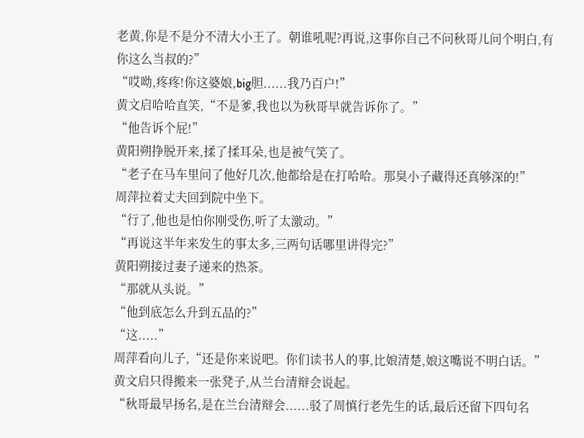老黄,你是不是分不清大小王了。朝谁吼呢?再说,这事你自己不问秋哥儿问个明白,有你这么当叔的?”
“哎呦,疼疼!你这婆娘,big胆......我乃百户!”
黄文启哈哈直笑,“不是爹,我也以为秋哥早就告诉你了。”
“他告诉个屁!”
黄阳朔挣脱开来,揉了揉耳朵,也是被气笑了。
“老子在马车里问了他好几次,他都给是在打哈哈。那臭小子藏得还真够深的!”
周萍拉着丈夫回到院中坐下。
“行了,他也是怕你刚受伤,听了太激动。”
“再说这半年来发生的事太多,三两句话哪里讲得完?”
黄阳朔接过妻子递来的热茶。
“那就从头说。”
“他到底怎么升到五品的?”
“这.....”
周萍看向儿子,“还是你来说吧。你们读书人的事,比娘清楚,娘这嘴说不明白话。”
黄文启只得搬来一张凳子,从兰台清辩会说起。
“秋哥最早扬名,是在兰台清辩会......驳了周慎行老先生的话,最后还留下四句名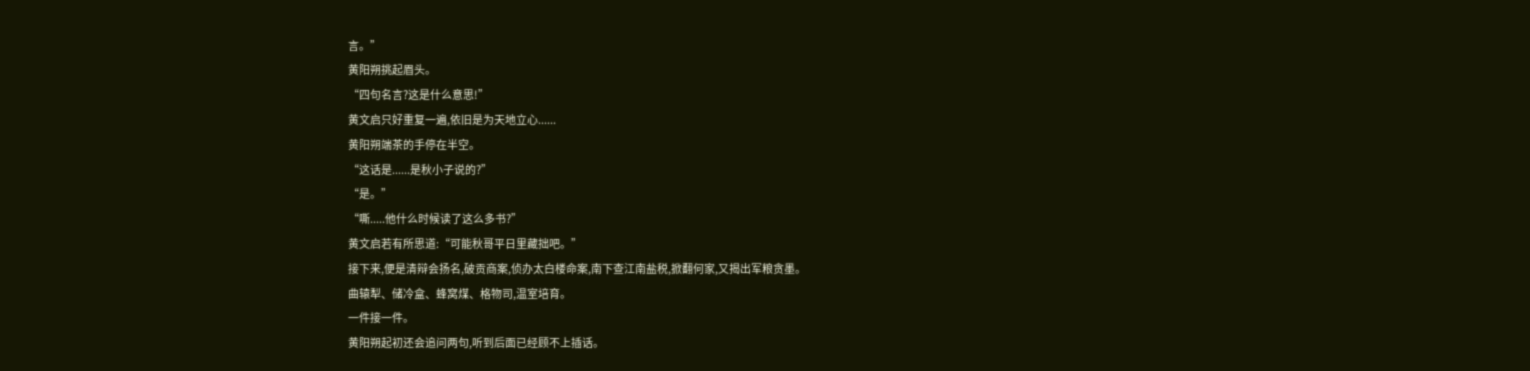言。”
黄阳朔挑起眉头。
“四句名言?这是什么意思!”
黄文启只好重复一遍,依旧是为天地立心......
黄阳朔端茶的手停在半空。
“这话是......是秋小子说的?”
“是。”
“嘶.....他什么时候读了这么多书?”
黄文启若有所思道:“可能秋哥平日里藏拙吧。”
接下来,便是清辩会扬名,破贡商案,侦办太白楼命案,南下查江南盐税,掀翻何家,又揭出军粮贪墨。
曲辕犁、储冷盒、蜂窝煤、格物司,温室培育。
一件接一件。
黄阳朔起初还会追问两句,听到后面已经顾不上插话。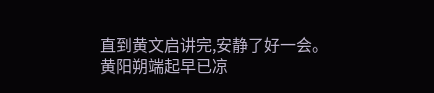直到黄文启讲完,安静了好一会。
黄阳朔端起早已凉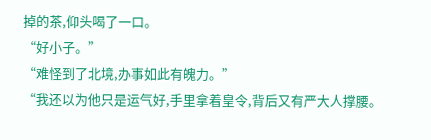掉的茶,仰头喝了一口。
“好小子。”
“难怪到了北境,办事如此有魄力。”
“我还以为他只是运气好,手里拿着皇令,背后又有严大人撑腰。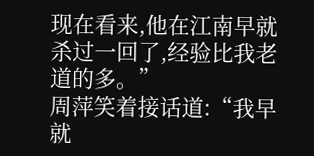现在看来,他在江南早就杀过一回了,经验比我老道的多。”
周萍笑着接话道:“我早就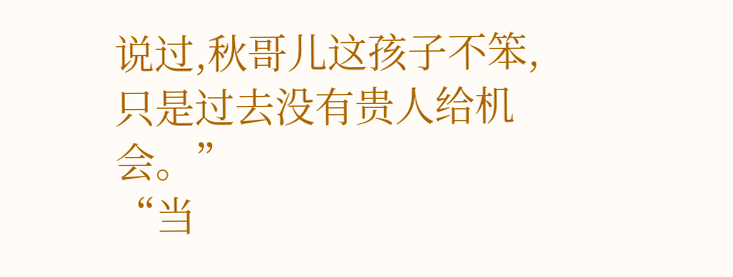说过,秋哥儿这孩子不笨,只是过去没有贵人给机会。”
“当